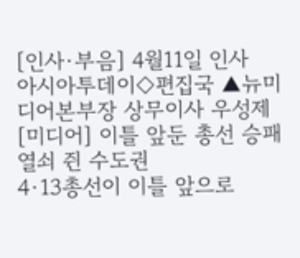[인사·부음] 4월11일 인사
아시아투데이◇편집국 ▲뉴미디어본부장 상무이사 우성제
[미디어] 이틀 앞둔 총선 승패 열쇠 쥔 수도권
4·13총선이 이틀 앞으로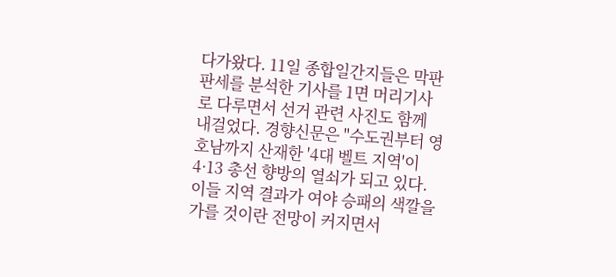다가왔다. 11일 종합일간지들은 막판 판세를 분석한 기사를 1면 머리기사로 다루면서 선거 관련 사진도 함께 내걸었다. 경향신문은 "수도권부터 영호남까지 산재한 '4대 벨트 지역'이 4·13 총선 향방의 열쇠가 되고 있다. 이들 지역 결과가 여야 승패의 색깔을 가를 것이란 전망이 커지면서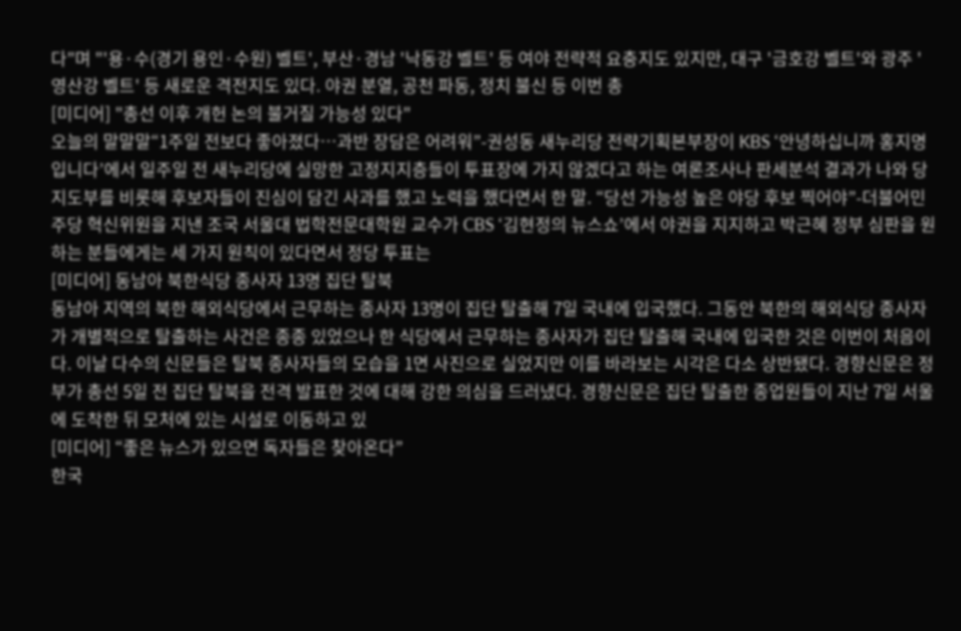다"며 "'용·수(경기 용인·수원) 벨트', 부산·경남 '낙동강 벨트' 등 여야 전략적 요충지도 있지만, 대구 '금호강 벨트'와 광주 '영산강 벨트' 등 새로운 격전지도 있다. 야권 분열, 공천 파동, 정치 불신 등 이번 총
[미디어] "총선 이후 개헌 논의 불거질 가능성 있다"
오늘의 말말말“1주일 전보다 좋아졌다…과반 장담은 어려워”-권성동 새누리당 전략기획본부장이 KBS ‘안녕하십니까 홍지명입니다’에서 일주일 전 새누리당에 실망한 고정지지층들이 투표장에 가지 않겠다고 하는 여론조사나 판세분석 결과가 나와 당 지도부를 비롯해 후보자들이 진심이 담긴 사과를 했고 노력을 했다면서 한 말. “당선 가능성 높은 야당 후보 찍어야”-더불어민주당 혁신위원을 지낸 조국 서울대 법학전문대학원 교수가 CBS ‘김현정의 뉴스쇼’에서 야권을 지지하고 박근혜 정부 심판을 원하는 분들에게는 세 가지 원칙이 있다면서 정당 투표는
[미디어] 동남아 북한식당 종사자 13명 집단 탈북
동남아 지역의 북한 해외식당에서 근무하는 종사자 13명이 집단 탈출해 7일 국내에 입국했다. 그동안 북한의 해외식당 종사자가 개별적으로 탈출하는 사건은 종종 있었으나 한 식당에서 근무하는 종사자가 집단 탈출해 국내에 입국한 것은 이번이 처음이다. 이날 다수의 신문들은 탈북 종사자들의 모습을 1면 사진으로 실었지만 이를 바라보는 시각은 다소 상반됐다. 경향신문은 정부가 총선 5일 전 집단 탈북을 전격 발표한 것에 대해 강한 의심을 드러냈다. 경향신문은 집단 탈출한 종업원들이 지난 7일 서울에 도착한 뒤 모처에 있는 시설로 이동하고 있
[미디어] “좋은 뉴스가 있으면 독자들은 찾아온다”
한국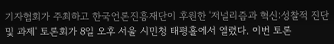기자협회가 주최하고 한국언론진흥재단이 후원한 '저널리즘과 혁신:성찰적 진단 및 과제' 토론회가 8일 오후 서울 시민청 태평홀에서 열렸다. 이번 토론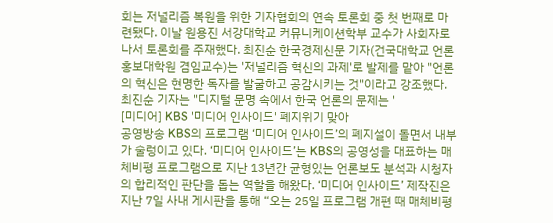회는 저널리즘 복원을 위한 기자협회의 연속 토론회 중 첫 번째로 마련됐다. 이날 원용진 서강대학교 커뮤니케이션학부 교수가 사회자로 나서 토론회를 주재했다. 최진순 한국경제신문 기자(건국대학교 언론홍보대학원 겸임교수)는 '저널리즘 혁신의 과제'로 발제를 맡아 "언론의 혁신은 현명한 독자를 발굴하고 공감시키는 것"이라고 강조했다. 최진순 기자는 "디지털 문명 속에서 한국 언론의 문제는 '
[미디어] KBS '미디어 인사이드' 폐지위기 맞아
공영방송 KBS의 프로그램 ‘미디어 인사이드’의 폐지설이 돌면서 내부가 술렁이고 있다. ‘미디어 인사이드’는 KBS의 공영성을 대표하는 매체비평 프로그램으로 지난 13년간 균형있는 언론보도 분석과 시청자의 합리적인 판단을 돕는 역할을 해왔다. ‘미디어 인사이드’ 제작진은 지난 7일 사내 게시판을 통해 “오는 25일 프로그램 개편 때 매체비평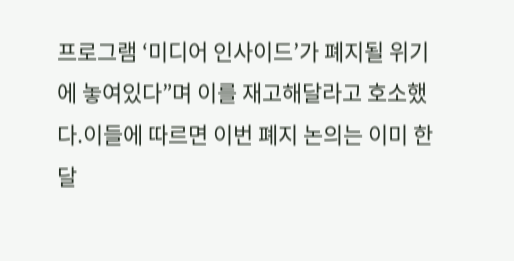프로그램 ‘미디어 인사이드’가 폐지될 위기에 놓여있다”며 이를 재고해달라고 호소했다.이들에 따르면 이번 폐지 논의는 이미 한 달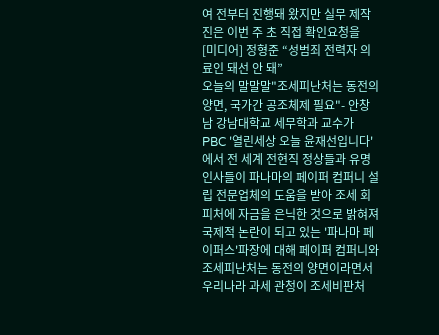여 전부터 진행돼 왔지만 실무 제작진은 이번 주 초 직접 확인요청을
[미디어] 정형준 “성범죄 전력자 의료인 돼선 안 돼”
오늘의 말말말"조세피난처는 동전의 양면, 국가간 공조체제 필요"- 안창남 강남대학교 세무학과 교수가 PBC '열린세상 오늘 윤재선입니다'에서 전 세계 전현직 정상들과 유명인사들이 파나마의 페이퍼 컴퍼니 설립 전문업체의 도움을 받아 조세 회피처에 자금을 은닉한 것으로 밝혀져 국제적 논란이 되고 있는 '파나마 페이퍼스'파장에 대해 페이퍼 컴퍼니와 조세피난처는 동전의 양면이라면서 우리나라 과세 관청이 조세비판처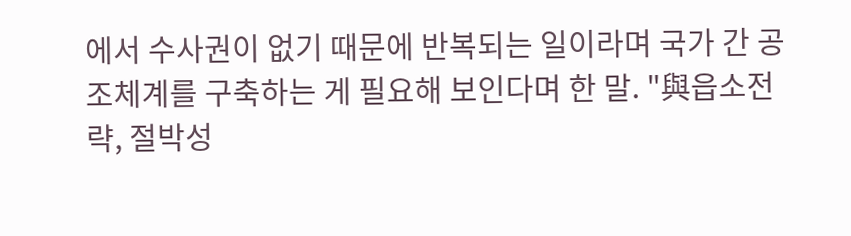에서 수사권이 없기 때문에 반복되는 일이라며 국가 간 공조체계를 구축하는 게 필요해 보인다며 한 말. "與읍소전략, 절박성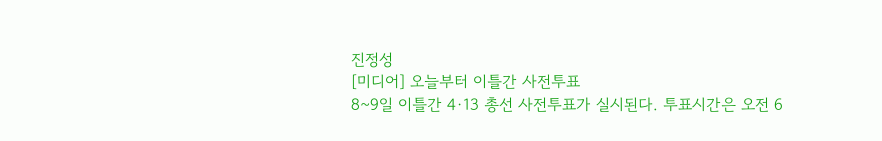진정성
[미디어] 오늘부터 이틀간 사전투표
8~9일 이틀간 4·13 총선 사전투표가 실시된다. 투표시간은 오전 6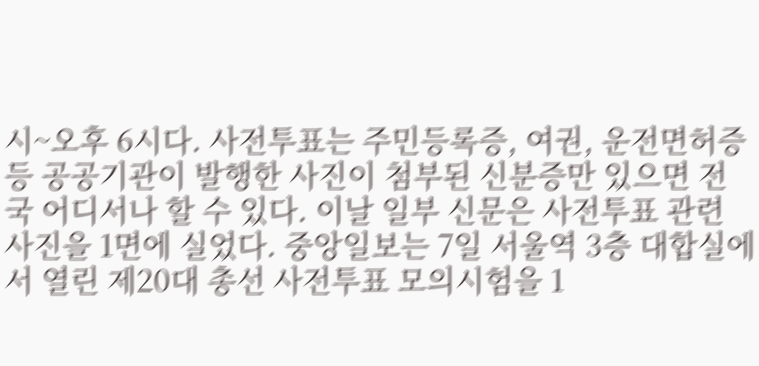시~오후 6시다. 사전투표는 주민등록증, 여권, 운전면허증 등 공공기관이 발행한 사진이 첨부된 신분증만 있으면 전국 어디서나 할 수 있다. 이날 일부 신문은 사전투표 관련 사진을 1면에 실었다. 중앙일보는 7일 서울역 3층 대합실에서 열린 제20대 총선 사전투표 모의시험을 1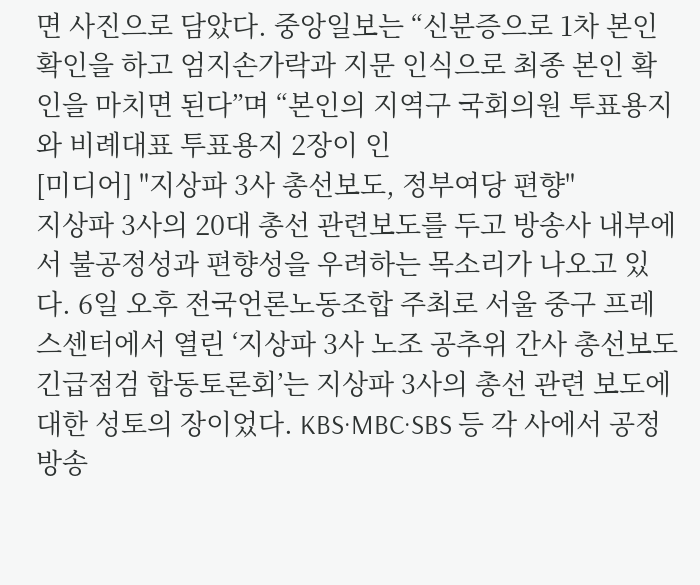면 사진으로 담았다. 중앙일보는 “신분증으로 1차 본인 확인을 하고 엄지손가락과 지문 인식으로 최종 본인 확인을 마치면 된다”며 “본인의 지역구 국회의원 투표용지와 비례대표 투표용지 2장이 인
[미디어] "지상파 3사 총선보도, 정부여당 편향"
지상파 3사의 20대 총선 관련보도를 두고 방송사 내부에서 불공정성과 편향성을 우려하는 목소리가 나오고 있다. 6일 오후 전국언론노동조합 주최로 서울 중구 프레스센터에서 열린 ‘지상파 3사 노조 공추위 간사 총선보도 긴급점검 합동토론회’는 지상파 3사의 총선 관련 보도에 대한 성토의 장이었다. KBS·MBC·SBS 등 각 사에서 공정방송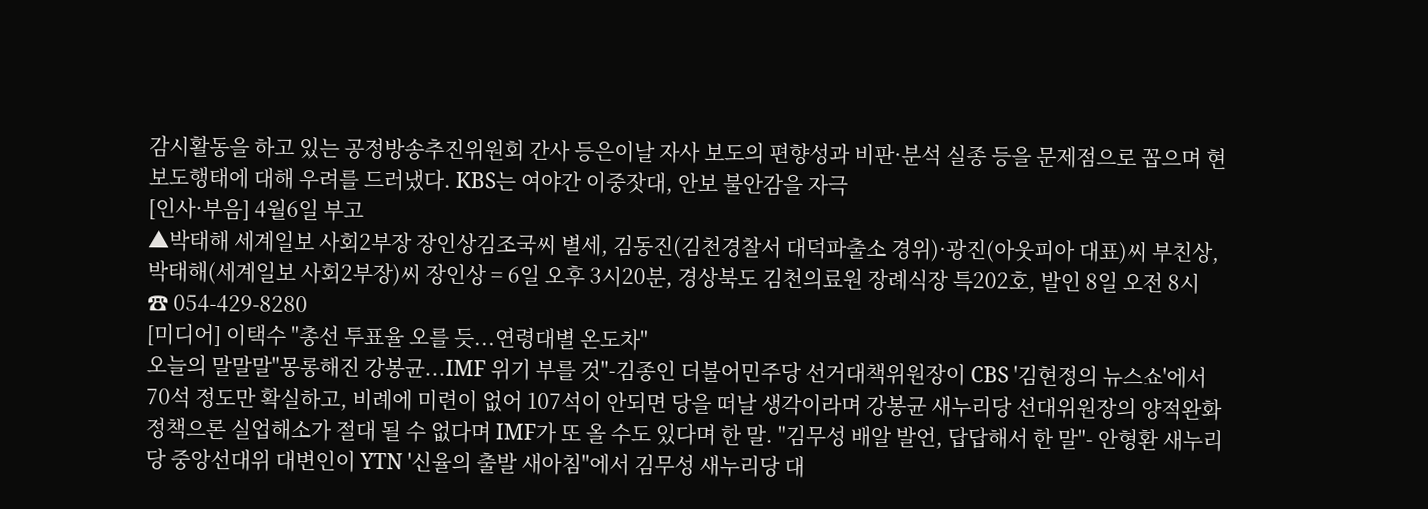감시활동을 하고 있는 공정방송추진위원회 간사 등은이날 자사 보도의 편향성과 비판·분석 실종 등을 문제점으로 꼽으며 현 보도행태에 대해 우려를 드러냈다. KBS는 여야간 이중잣대, 안보 불안감을 자극
[인사·부음] 4월6일 부고
▲박태해 세계일보 사회2부장 장인상김조국씨 별세, 김동진(김천경찰서 대덕파출소 경위)·광진(아웃피아 대표)씨 부친상, 박태해(세계일보 사회2부장)씨 장인상 = 6일 오후 3시20분, 경상북도 김천의료원 장례식장 특202호, 발인 8일 오전 8시 ☎ 054-429-8280
[미디어] 이택수 "총선 투표율 오를 듯...연령대별 온도차"
오늘의 말말말"몽롱해진 강봉균...IMF 위기 부를 것"-김종인 더불어민주당 선거대책위원장이 CBS '김현정의 뉴스쇼'에서 70석 정도만 확실하고, 비례에 미련이 없어 107석이 안되면 당을 떠날 생각이라며 강봉균 새누리당 선대위원장의 양적완화 정책으론 실업해소가 절대 될 수 없다며 IMF가 또 올 수도 있다며 한 말. "김무성 배알 발언, 답답해서 한 말"- 안형환 새누리당 중앙선대위 대변인이 YTN '신율의 출발 새아침"에서 김무성 새누리당 대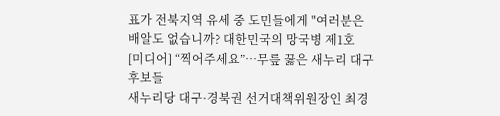표가 전북지역 유세 중 도민들에게 "여러분은 배알도 없습니까? 대한민국의 망국병 제1호
[미디어] “찍어주세요”…무릎 꿇은 새누리 대구 후보들
새누리당 대구·경북권 선거대책위원장인 최경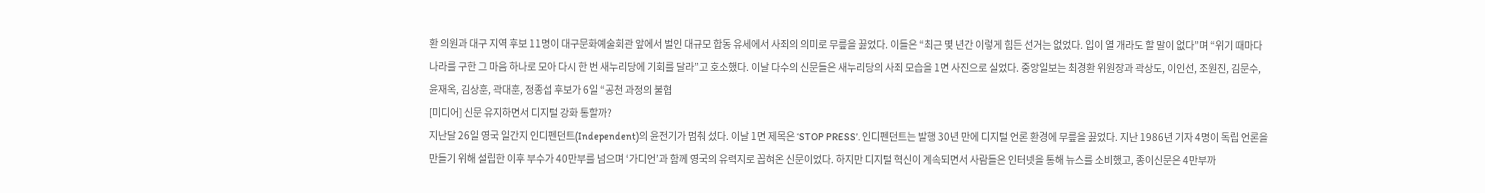환 의원과 대구 지역 후보 11명이 대구문화예술회관 앞에서 벌인 대규모 합동 유세에서 사죄의 의미로 무릎을 꿇었다. 이들은 “최근 몇 년간 이렇게 힘든 선거는 없었다. 입이 열 개라도 할 말이 없다”며 “위기 때마다 나라를 구한 그 마음 하나로 모아 다시 한 번 새누리당에 기회를 달라”고 호소했다. 이날 다수의 신문들은 새누리당의 사죄 모습을 1면 사진으로 실었다. 중앙일보는 최경환 위원장과 곽상도, 이인선, 조원진, 김문수, 윤재옥, 김상훈, 곽대훈, 정종섭 후보가 6일 “공천 과정의 불협
[미디어] 신문 유지하면서 디지털 강화 통할까?
지난달 26일 영국 일간지 인디펜던트(Independent)의 윤전기가 멈춰 섰다. 이날 1면 제목은 ‘STOP PRESS’. 인디펜던트는 발행 30년 만에 디지털 언론 환경에 무릎을 꿇었다. 지난 1986년 기자 4명이 독립 언론을 만들기 위해 설립한 이후 부수가 40만부를 넘으며 ‘가디언’과 함께 영국의 유력지로 꼽혀온 신문이었다. 하지만 디지털 혁신이 계속되면서 사람들은 인터넷을 통해 뉴스를 소비했고, 종이신문은 4만부까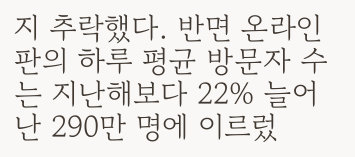지 추락했다. 반면 온라인판의 하루 평균 방문자 수는 지난해보다 22% 늘어난 290만 명에 이르렀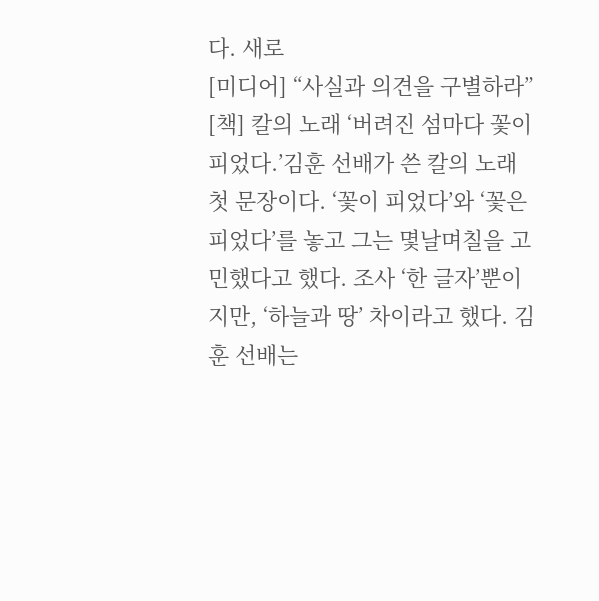다. 새로
[미디어] “사실과 의견을 구별하라”
[책] 칼의 노래 ‘버려진 섬마다 꽃이 피었다.’김훈 선배가 쓴 칼의 노래 첫 문장이다. ‘꽃이 피었다’와 ‘꽃은 피었다’를 놓고 그는 몇날며칠을 고민했다고 했다. 조사 ‘한 글자’뿐이지만, ‘하늘과 땅’ 차이라고 했다. 김훈 선배는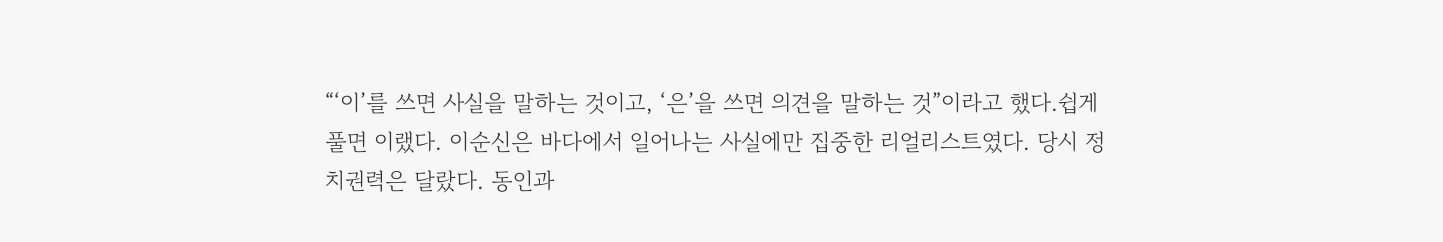“‘이’를 쓰면 사실을 말하는 것이고, ‘은’을 쓰면 의견을 말하는 것”이라고 했다.쉽게 풀면 이랬다. 이순신은 바다에서 일어나는 사실에만 집중한 리얼리스트였다. 당시 정치권력은 달랐다. 동인과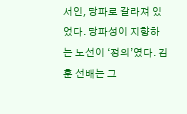서인, 당파로 갈라져 있었다. 당파성이 지향하는 노선이 ‘정의’였다. 김훈 선배는 그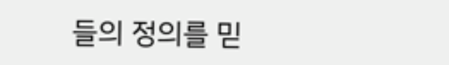들의 정의를 믿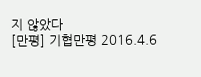지 않았다
[만평] 기협만평 2016.4.6